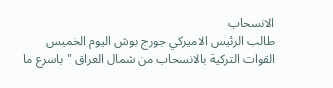الانسحاب
طالب الرئيس الاميركي جورج بوش اليوم الخميس القوات التركية بالانسحاب من شمال العراق "باسرع ما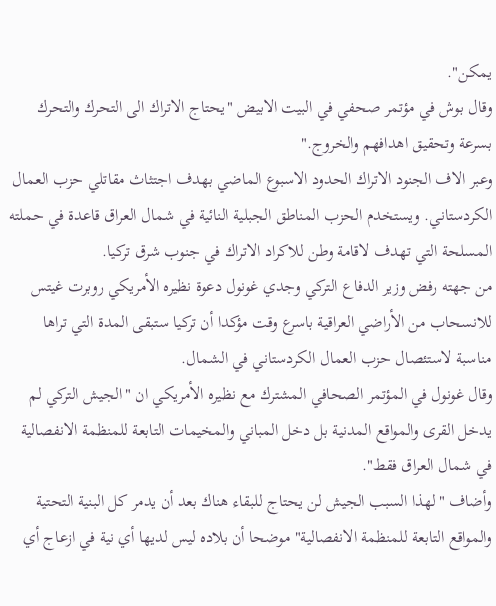يمكن".
وقال بوش في مؤتمر صحفي في البيت الابيض "يحتاج الاتراك الى التحرك والتحرك بسرعة وتحقيق اهدافهم والخروج."
وعبر الاف الجنود الاتراك الحدود الاسبوع الماضي بهدف اجتثاث مقاتلي حزب العمال الكردستاني. ويستخدم الحزب المناطق الجبلية النائية في شمال العراق قاعدة في حملته المسلحة التي تهدف لاقامة وطن للاكراد الاتراك في جنوب شرق تركيا.
من جهته رفض وزير الدفاع التركي وجدي غونول دعوة نظيره الأمريكي روبرت غيتس للانسحاب من الأراضي العراقية باسرع وقت مؤكدا أن تركيا ستبقى المدة التي تراها مناسبة لاستئصال حزب العمال الكردستاني في الشمال.
وقال غونول في المؤتمر الصحافي المشترك مع نظيره الأمريكي ان "الجيش التركي لم يدخل القرى والمواقع المدنية بل دخل المباني والمخيمات التابعة للمنظمة الانفصالية في شمال العراق فقط".
وأضاف "لهذا السبب الجيش لن يحتاج للبقاء هناك بعد أن يدمر كل البنية التحتية والمواقع التابعة للمنظمة الانفصالية" موضحا أن بلاده ليس لديها أي نية في ازعاج أي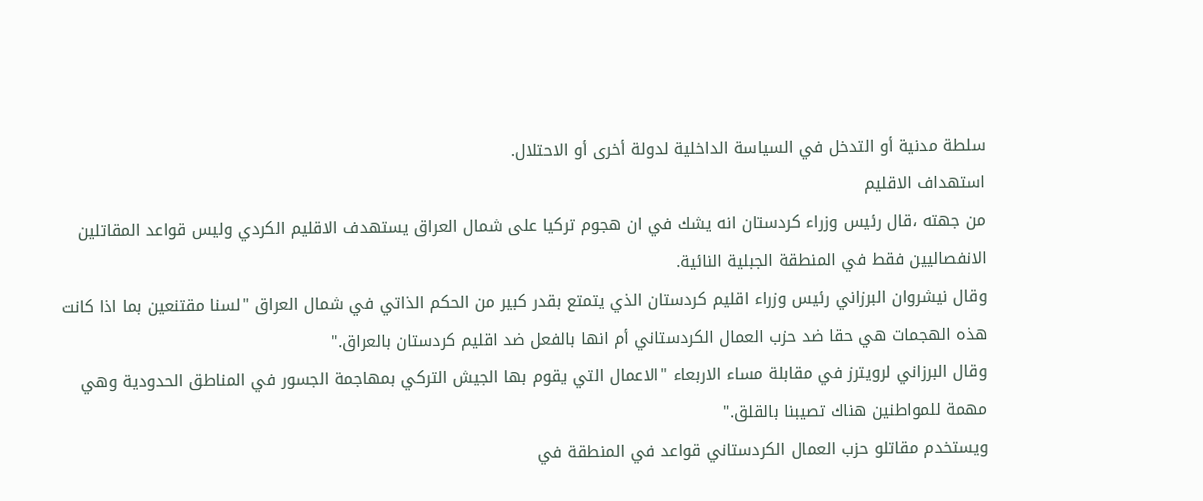سلطة مدنية أو التدخل في السياسة الداخلية لدولة أخرى أو الاحتلال.
استهداف الاقليم
من جهته ،قال رئيس وزراء كردستان انه يشك في ان هجوم تركيا على شمال العراق يستهدف الاقليم الكردي وليس قواعد المقاتلين الانفصاليين فقط في المنطقة الجبلية النائية.
وقال نيشروان البرزاني رئيس وزراء اقليم كردستان الذي يتمتع بقدر كبير من الحكم الذاتي في شمال العراق "لسنا مقتنعين بما اذا كانت هذه الهجمات هي حقا ضد حزب العمال الكردستاني أم انها بالفعل ضد اقليم كردستان بالعراق."
وقال البرزاني لرويترز في مقابلة مساء الاربعاء "الاعمال التي يقوم بها الجيش التركي بمهاجمة الجسور في المناطق الحدودية وهي مهمة للمواطنين هناك تصيبنا بالقلق."
ويستخدم مقاتلو حزب العمال الكردستاني قواعد في المنطقة في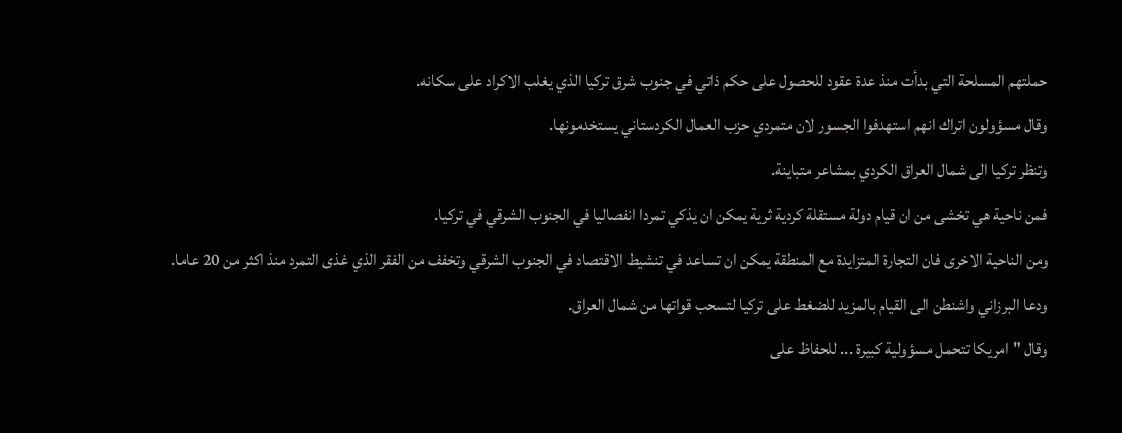حملتهم المسلحة التي بدأت منذ عدة عقود للحصول على حكم ذاتي في جنوب شرق تركيا الذي يغلب الاكراد على سكانه.
وقال مسؤولون اتراك انهم استهدفوا الجسور لان متمردي حزب العمال الكردستاني يستخدمونها.
وتنظر تركيا الى شمال العراق الكردي بمشاعر متباينة.
فمن ناحية هي تخشى من ان قيام دولة مستقلة كردية ثرية يمكن ان يذكي تمردا انفصاليا في الجنوب الشرقي في تركيا.
ومن الناحية الاخرى فان التجارة المتزايدة مع المنطقة يمكن ان تساعد في تنشيط الاقتصاد في الجنوب الشرقي وتخفف من الفقر الذي غذى التمرد منذ اكثر من 20 عاما.
ودعا البرزاني واشنطن الى القيام بالمزيد للضغط على تركيا لتسحب قواتها من شمال العراق.
وقال "امريكا تتحمل مسؤولية كبيرة ... للحفاظ على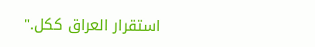استقرار العراق ككل."